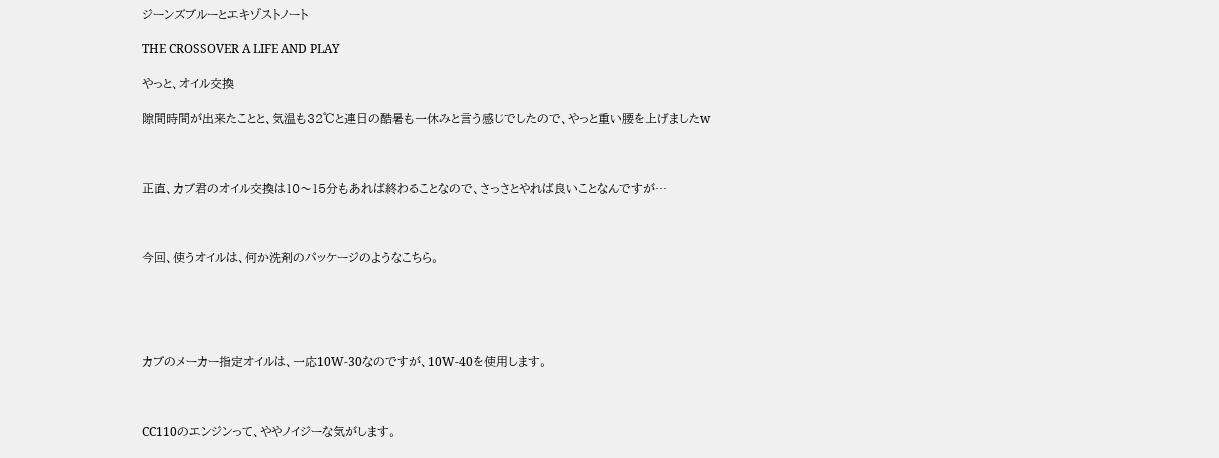ジーンズブルーとエキゾストノート

THE CROSSOVER A LIFE AND PLAY

やっと、オイル交換

隙間時間が出来たことと、気温も32℃と連日の酷暑も一休みと言う感じでしたので、やっと重い腰を上げましたw



正直、カブ君のオイル交換は10〜15分もあれば終わることなので、さっさとやれば良いことなんですが…



今回、使うオイルは、何か洗剤のパッケージのようなこちら。





カブのメーカー指定オイルは、一応10W-30なのですが、10W-40を使用します。



CC110のエンジンって、ややノイジーな気がします。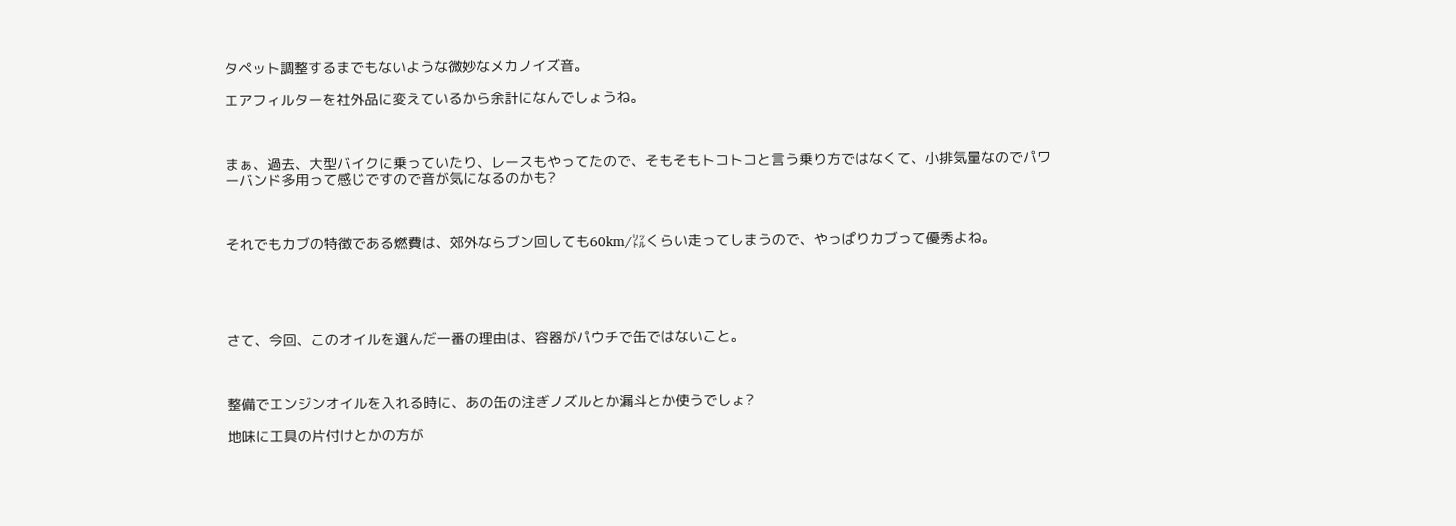タペット調整するまでもないような微妙なメカノイズ音。

エアフィルターを社外品に変えているから余計になんでしょうね。



まぁ、過去、大型バイクに乗っていたり、レースもやってたので、そもそもトコトコと言う乗り方ではなくて、小排気量なのでパワーバンド多用って感じですので音が気になるのかも?



それでもカブの特徴である燃費は、郊外ならブン回しても60km/㍑くらい走ってしまうので、やっぱりカブって優秀よね。





さて、今回、このオイルを選んだ一番の理由は、容器がパウチで缶ではないこと。



整備でエンジンオイルを入れる時に、あの缶の注ぎノズルとか漏斗とか使うでしょ?

地味に工具の片付けとかの方が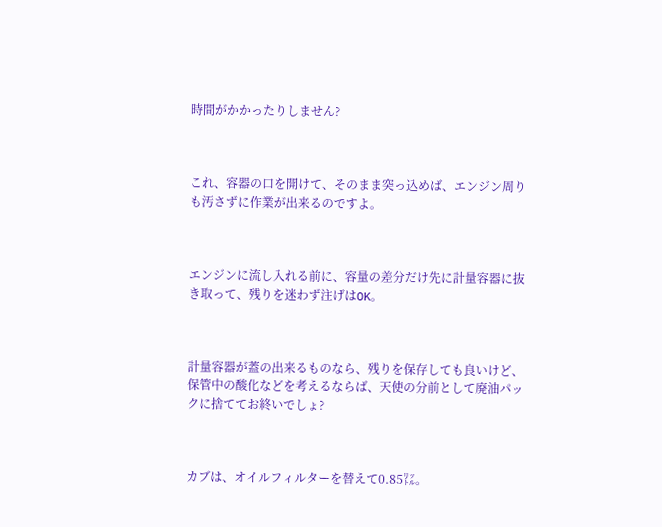時間がかかったりしません?



これ、容器の口を開けて、そのまま突っ込めば、エンジン周りも汚さずに作業が出来るのですよ。



エンジンに流し入れる前に、容量の差分だけ先に計量容器に抜き取って、残りを迷わず注げはOK。



計量容器が蓋の出来るものなら、残りを保存しても良いけど、保管中の酸化などを考えるならば、天使の分前として廃油パックに捨ててお終いでしょ?



カブは、オイルフィルターを替えて0.85㍑。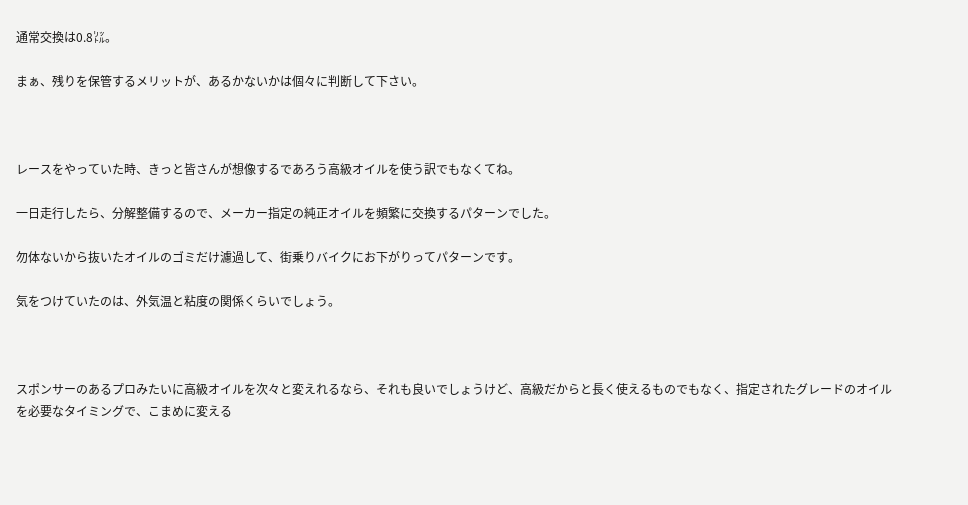通常交換は0.8㍑。

まぁ、残りを保管するメリットが、あるかないかは個々に判断して下さい。



レースをやっていた時、きっと皆さんが想像するであろう高級オイルを使う訳でもなくてね。

一日走行したら、分解整備するので、メーカー指定の純正オイルを頻繁に交換するパターンでした。

勿体ないから抜いたオイルのゴミだけ濾過して、街乗りバイクにお下がりってパターンです。

気をつけていたのは、外気温と粘度の関係くらいでしょう。



スポンサーのあるプロみたいに高級オイルを次々と変えれるなら、それも良いでしょうけど、高級だからと長く使えるものでもなく、指定されたグレードのオイルを必要なタイミングで、こまめに変える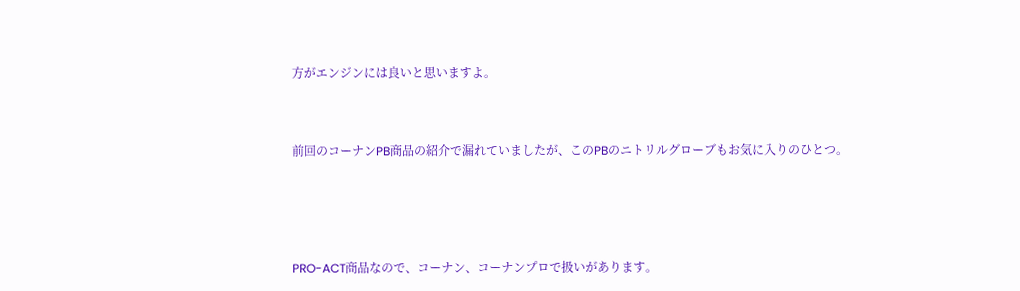方がエンジンには良いと思いますよ。



前回のコーナンPB商品の紹介で漏れていましたが、このPBのニトリルグローブもお気に入りのひとつ。





PRO-ACT商品なので、コーナン、コーナンプロで扱いがあります。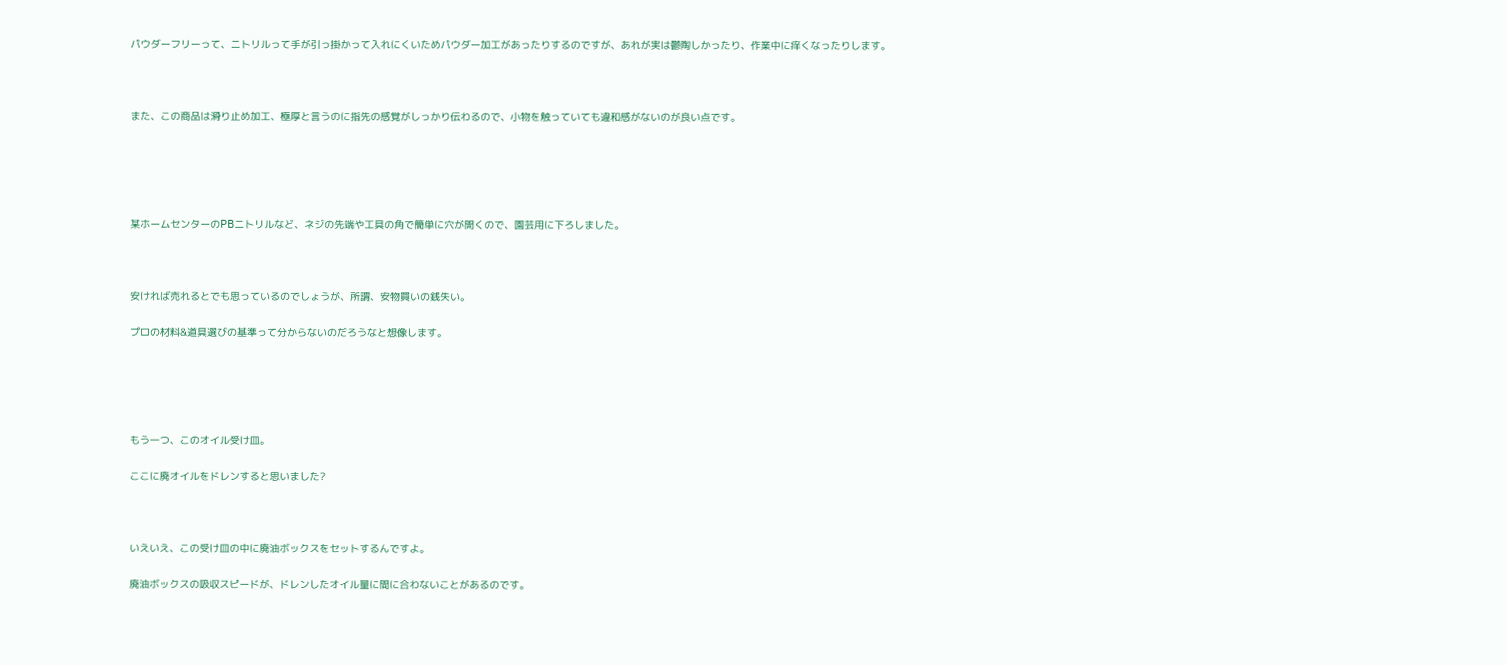パウダーフリーって、ニトリルって手が引っ掛かって入れにくいためパウダー加工があったりするのですが、あれが実は鬱陶しかったり、作業中に痒くなったりします。



また、この商品は滑り止め加工、極厚と言うのに指先の感覚がしっかり伝わるので、小物を触っていても違和感がないのが良い点です。





某ホームセンターのPBニトリルなど、ネジの先端や工具の角で簡単に穴が開くので、園芸用に下ろしました。



安ければ売れるとでも思っているのでしょうが、所謂、安物買いの銭失い。

プロの材料&道具選びの基準って分からないのだろうなと想像します。





もう一つ、このオイル受け皿。

ここに廃オイルをドレンすると思いました?



いえいえ、この受け皿の中に廃油ボックスをセットするんですよ。

廃油ボックスの吸収スピードが、ドレンしたオイル量に間に合わないことがあるのです。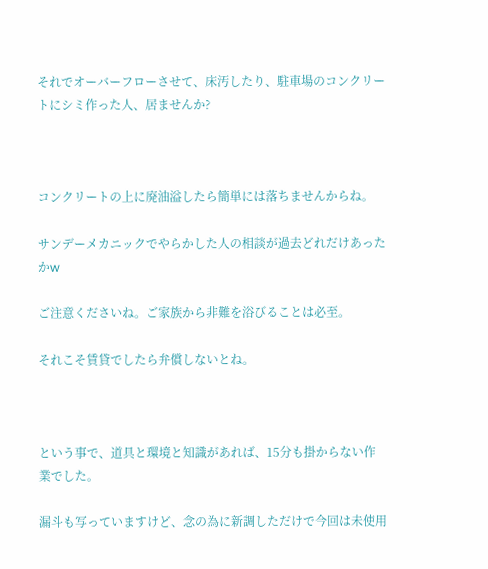それでオーバーフローさせて、床汚したり、駐車場のコンクリートにシミ作った人、居ませんか?



コンクリートの上に廃油溢したら簡単には落ちませんからね。

サンデーメカニックでやらかした人の相談が過去どれだけあったかw

ご注意くださいね。ご家族から非難を浴びることは必至。

それこそ賃貸でしたら弁償しないとね。



という事で、道具と環境と知識があれば、15分も掛からない作業でした。

漏斗も写っていますけど、念の為に新調しただけで今回は未使用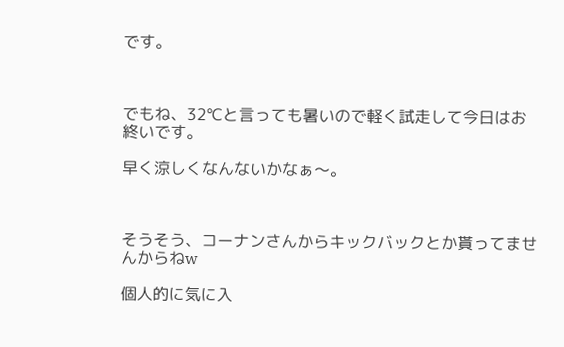です。



でもね、32℃と言っても暑いので軽く試走して今日はお終いです。

早く涼しくなんないかなぁ〜。



そうそう、コーナンさんからキックバックとか貰ってませんからねw

個人的に気に入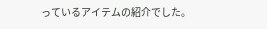っているアイテムの紹介でした。